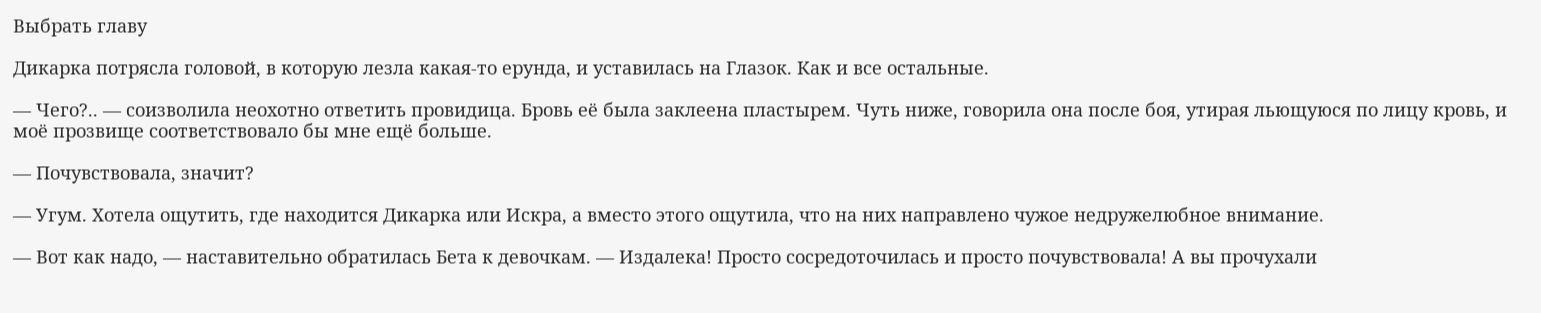Выбрать главу

Дикарка потрясла головой, в которую лезла какая-то ерунда, и уставилась на Глазок. Как и все остальные.

— Чего?.. — соизволила неохотно ответить провидица. Бровь её была заклеена пластырем. Чуть ниже, говорила она после боя, утирая льющуюся по лицу кровь, и моё прозвище соответствовало бы мне ещё больше.

— Почувствовала, значит?

— Угум. Хотела ощутить, где находится Дикарка или Искра, а вместо этого ощутила, что на них направлено чужое недружелюбное внимание.

— Вот как надо, — наставительно обратилась Бета к девочкам. — Издалека! Просто сосредоточилась и просто почувствовала! А вы прочухали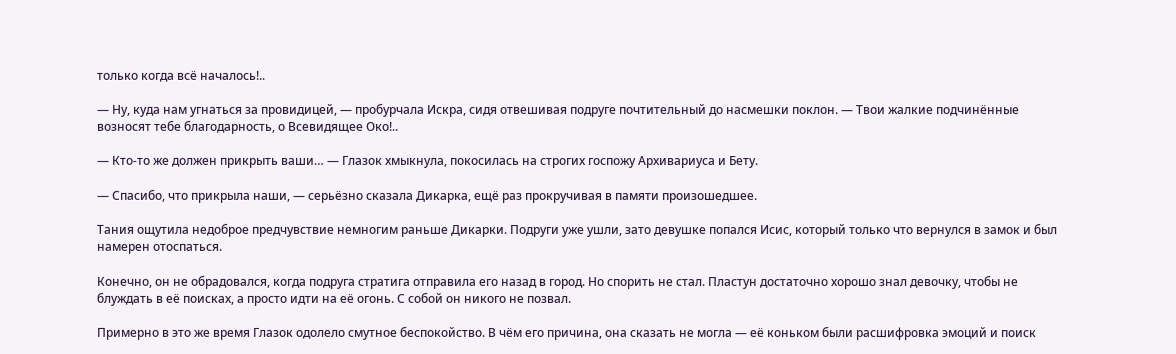только когда всё началось!..

— Ну, куда нам угнаться за провидицей, — пробурчала Искра, сидя отвешивая подруге почтительный до насмешки поклон. — Твои жалкие подчинённые возносят тебе благодарность, о Всевидящее Око!..

— Кто-то же должен прикрыть ваши… — Глазок хмыкнула, покосилась на строгих госпожу Архивариуса и Бету.

— Спасибо, что прикрыла наши, — серьёзно сказала Дикарка, ещё раз прокручивая в памяти произошедшее.

Тания ощутила недоброе предчувствие немногим раньше Дикарки. Подруги уже ушли, зато девушке попался Исис, который только что вернулся в замок и был намерен отоспаться.

Конечно, он не обрадовался, когда подруга стратига отправила его назад в город. Но спорить не стал. Пластун достаточно хорошо знал девочку, чтобы не блуждать в её поисках, а просто идти на её огонь. С собой он никого не позвал.

Примерно в это же время Глазок одолело смутное беспокойство. В чём его причина, она сказать не могла — её коньком были расшифровка эмоций и поиск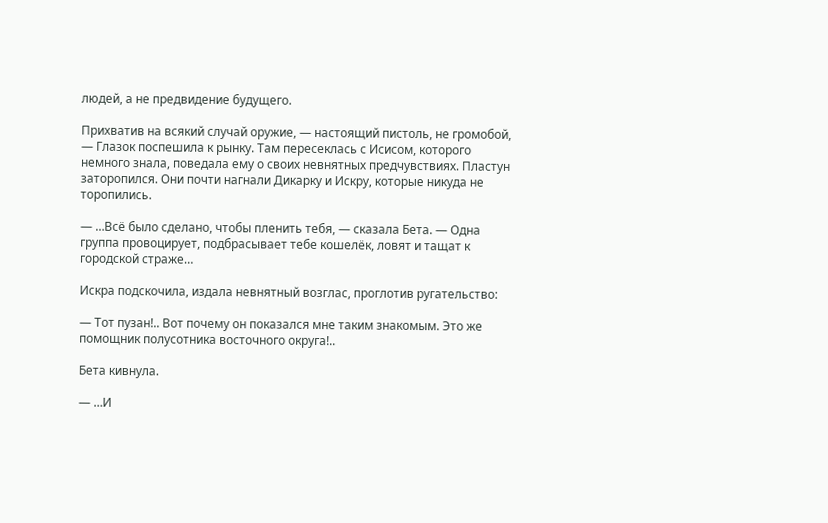людей, а не предвидение будущего.

Прихватив на всякий случай оружие, — настоящий пистоль, не громобой, — Глазок поспешила к рынку. Там пересеклась с Исисом, которого немного знала, поведала ему о своих невнятных предчувствиях. Пластун заторопился. Они почти нагнали Дикарку и Искру, которые никуда не торопились.

— …Всё было сделано, чтобы пленить тебя, — сказала Бета. — Одна группа провоцирует, подбрасывает тебе кошелёк, ловят и тащат к городской страже…

Искра подскочила, издала невнятный возглас, проглотив ругательство:

— Тот пузан!.. Вот почему он показался мне таким знакомым. Это же помощник полусотника восточного округа!..

Бета кивнула.

— …И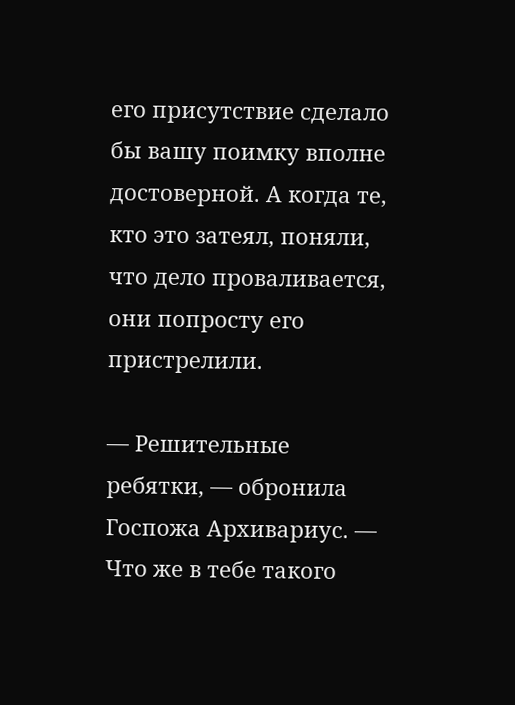его присутствие сделало бы вашу поимку вполне достоверной. А когда те, кто это затеял, поняли, что дело проваливается, они попросту его пристрелили.

— Решительные ребятки, — обронила Госпожа Архивариус. — Что же в тебе такого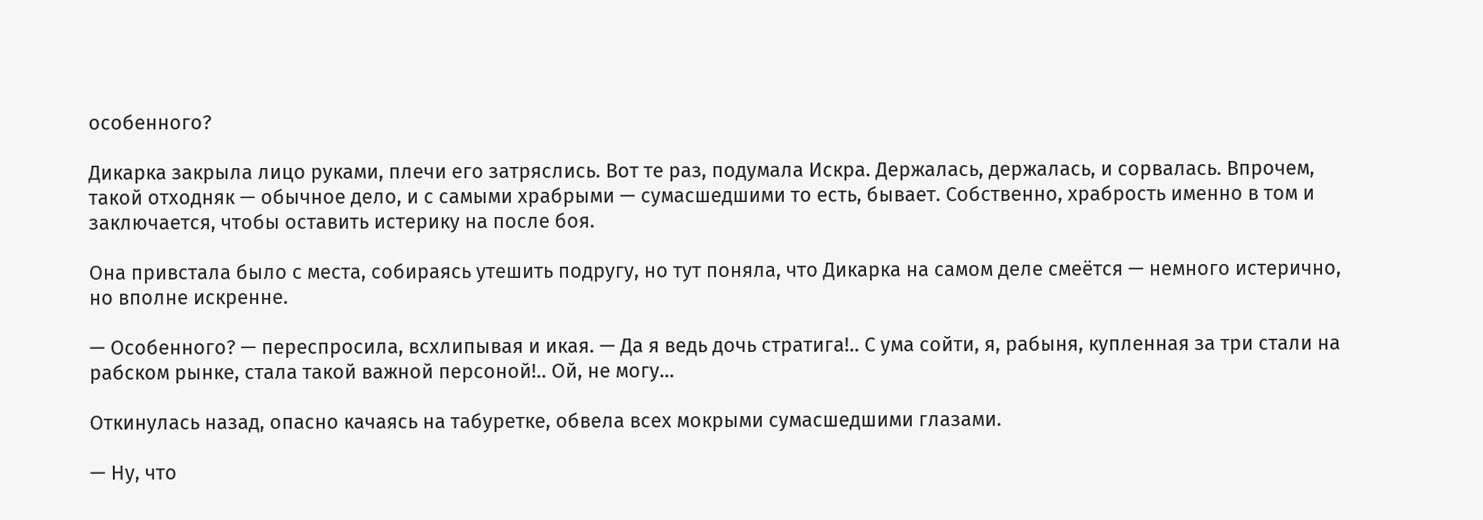особенного?

Дикарка закрыла лицо руками, плечи его затряслись. Вот те раз, подумала Искра. Держалась, держалась, и сорвалась. Впрочем, такой отходняк — обычное дело, и с самыми храбрыми — сумасшедшими то есть, бывает. Собственно, храбрость именно в том и заключается, чтобы оставить истерику на после боя.

Она привстала было с места, собираясь утешить подругу, но тут поняла, что Дикарка на самом деле смеётся — немного истерично, но вполне искренне.

— Особенного? — переспросила, всхлипывая и икая. — Да я ведь дочь стратига!.. С ума сойти, я, рабыня, купленная за три стали на рабском рынке, стала такой важной персоной!.. Ой, не могу…

Откинулась назад, опасно качаясь на табуретке, обвела всех мокрыми сумасшедшими глазами.

— Ну, что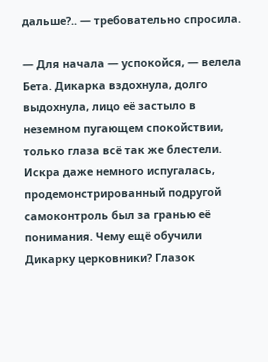дальше?.. — требовательно спросила.

— Для начала — успокойся, — велела Бета. Дикарка вздохнула, долго выдохнула, лицо её застыло в неземном пугающем спокойствии, только глаза всё так же блестели. Искра даже немного испугалась, продемонстрированный подругой самоконтроль был за гранью её понимания. Чему ещё обучили Дикарку церковники? Глазок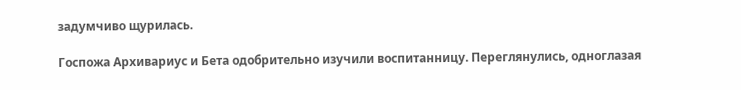задумчиво щурилась.

Госпожа Архивариус и Бета одобрительно изучили воспитанницу. Переглянулись, одноглазая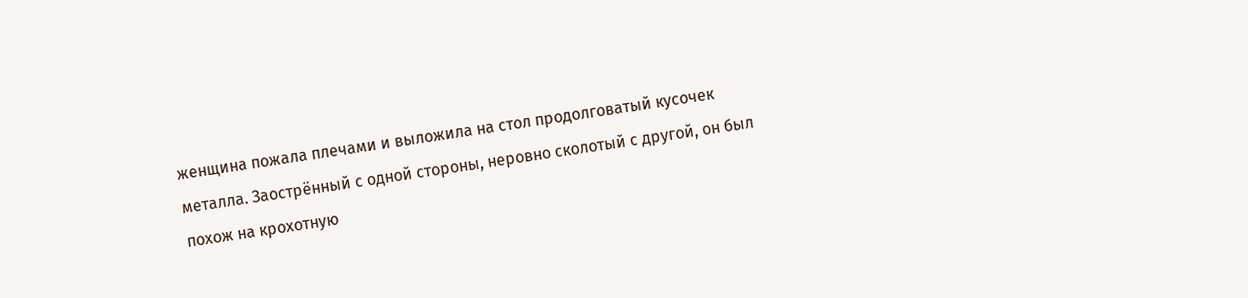женщина пожала плечами и выложила на стол продолговатый кусочек металла. Заострённый с одной стороны, неровно сколотый с другой, он был похож на крохотную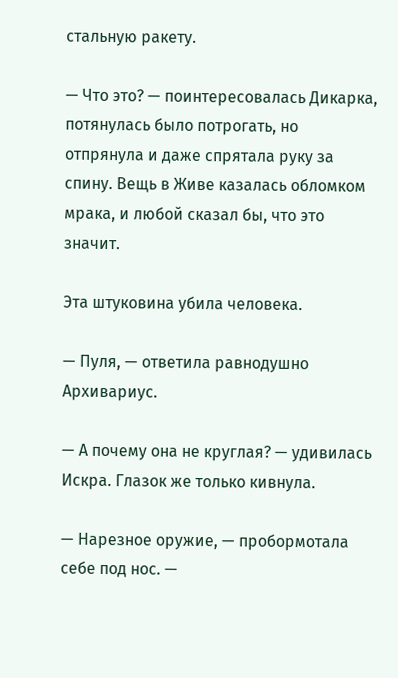стальную ракету.

— Что это? — поинтересовалась Дикарка, потянулась было потрогать, но отпрянула и даже спрятала руку за спину. Вещь в Живе казалась обломком мрака, и любой сказал бы, что это значит.

Эта штуковина убила человека.

— Пуля, — ответила равнодушно Архивариус.

— А почему она не круглая? — удивилась Искра. Глазок же только кивнула.

— Нарезное оружие, — пробормотала себе под нос. —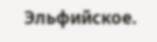Эльфийское.